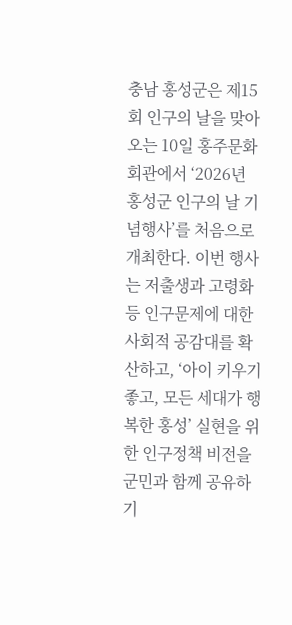충남 홍성군은 제15회 인구의 날을 맞아 오는 10일 홍주문화회관에서 ‘2026년 홍성군 인구의 날 기념행사’를 처음으로 개최한다. 이번 행사는 저출생과 고령화 등 인구문제에 대한 사회적 공감대를 확산하고, ‘아이 키우기 좋고, 모든 세대가 행복한 홍성’ 실현을 위한 인구정책 비전을 군민과 함께 공유하기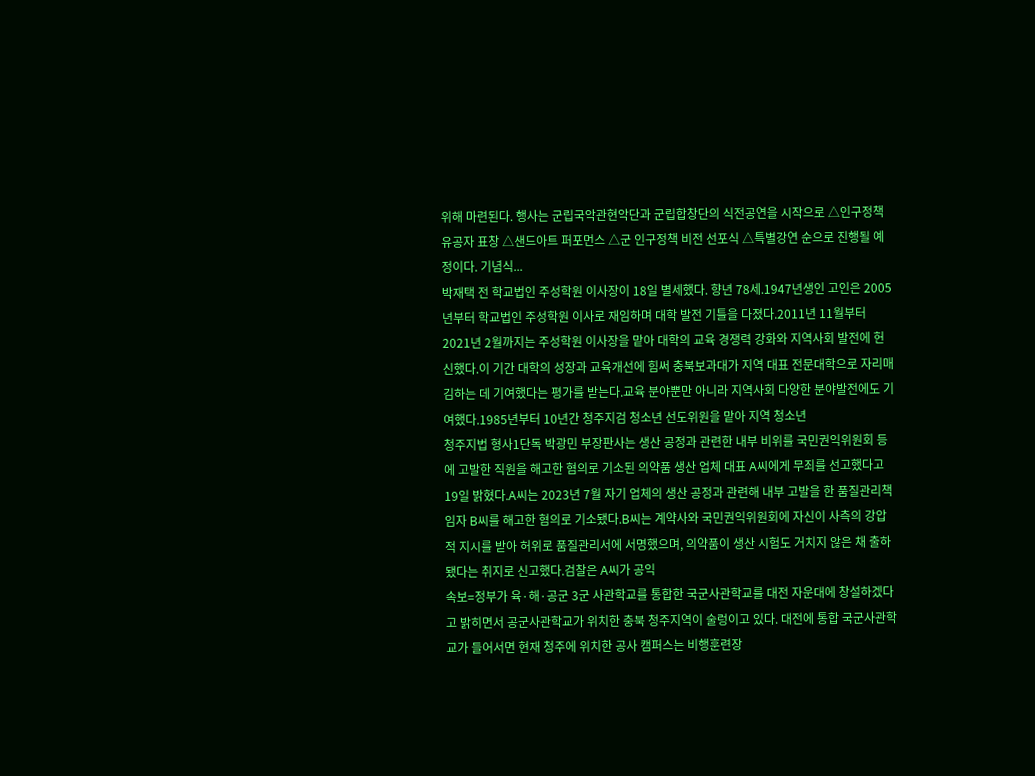위해 마련된다. 행사는 군립국악관현악단과 군립합창단의 식전공연을 시작으로 △인구정책 유공자 표창 △샌드아트 퍼포먼스 △군 인구정책 비전 선포식 △특별강연 순으로 진행될 예정이다. 기념식...
박재택 전 학교법인 주성학원 이사장이 18일 별세했다. 향년 78세.1947년생인 고인은 2005년부터 학교법인 주성학원 이사로 재임하며 대학 발전 기틀을 다졌다.2011년 11월부터 2021년 2월까지는 주성학원 이사장을 맡아 대학의 교육 경쟁력 강화와 지역사회 발전에 헌신했다.이 기간 대학의 성장과 교육개선에 힘써 충북보과대가 지역 대표 전문대학으로 자리매김하는 데 기여했다는 평가를 받는다.교육 분야뿐만 아니라 지역사회 다양한 분야발전에도 기여했다.1985년부터 10년간 청주지검 청소년 선도위원을 맡아 지역 청소년
청주지법 형사1단독 박광민 부장판사는 생산 공정과 관련한 내부 비위를 국민권익위원회 등에 고발한 직원을 해고한 혐의로 기소된 의약품 생산 업체 대표 A씨에게 무죄를 선고했다고 19일 밝혔다.A씨는 2023년 7월 자기 업체의 생산 공정과 관련해 내부 고발을 한 품질관리책임자 B씨를 해고한 혐의로 기소됐다.B씨는 계약사와 국민권익위원회에 자신이 사측의 강압적 지시를 받아 허위로 품질관리서에 서명했으며, 의약품이 생산 시험도 거치지 않은 채 출하됐다는 취지로 신고했다.검찰은 A씨가 공익
속보=정부가 육·해·공군 3군 사관학교를 통합한 국군사관학교를 대전 자운대에 창설하겠다고 밝히면서 공군사관학교가 위치한 충북 청주지역이 술렁이고 있다. 대전에 통합 국군사관학교가 들어서면 현재 청주에 위치한 공사 캠퍼스는 비행훈련장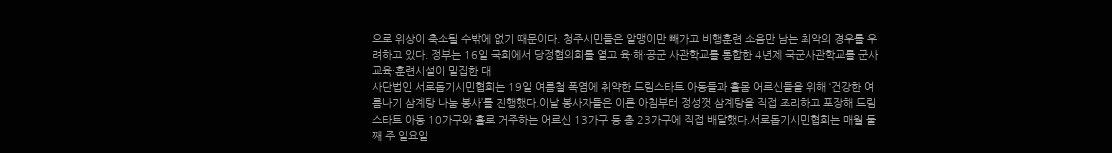으로 위상이 축소될 수밖에 없기 때문이다. 청주시민들은 알맹이만 빼가고 비행훈련 소음만 남는 최악의 경우를 우려하고 있다. 정부는 16일 국회에서 당정협의회를 열고 육·해·공군 사관학교를 통합한 4년제 국군사관학교를 군사 교육·훈련시설이 밀집한 대
사단법인 서로돕기시민협회는 19일 여름철 폭염에 취약한 드림스타트 아동들과 홀몸 어르신들을 위해 ‘건강한 여름나기 삼계탕 나눔 봉사’를 진행했다.이날 봉사자들은 이른 아침부터 정성껏 삼계탕을 직접 조리하고 포장해 드림스타트 아동 10가구와 홀로 거주하는 어르신 13가구 등 총 23가구에 직접 배달했다.서로돕기시민협회는 매월 둘째 주 일요일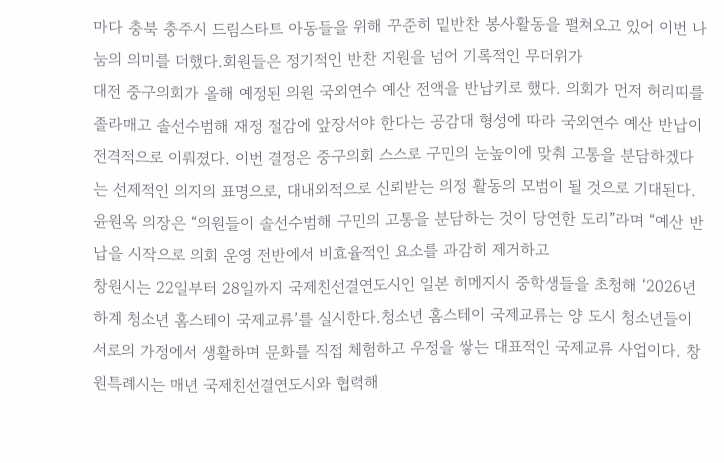마다 충북 충주시 드림스타트 아동들을 위해 꾸준히 밑반찬 봉사활동을 펼쳐오고 있어 이번 나눔의 의미를 더했다.회원들은 정기적인 반찬 지원을 넘어 기록적인 무더위가
대전 중구의회가 올해 예정된 의원 국외연수 예산 전액을 반납키로 했다. 의회가 먼저 허리띠를 졸라매고 솔선수범해 재정 절감에 앞장서야 한다는 공감대 형성에 따라 국외연수 예산 반납이 전격적으로 이뤄졌다. 이번 결정은 중구의회 스스로 구민의 눈높이에 맞춰 고통을 분담하겠다는 선제적인 의지의 표명으로, 대내외적으로 신뢰받는 의정 활동의 모범이 될 것으로 기대된다. 윤원옥 의장은 “의원들이 솔선수범해 구민의 고통을 분담하는 것이 당연한 도리”라며 “예산 반납을 시작으로 의회 운영 전반에서 비효율적인 요소를 과감히 제거하고
창원시는 22일부터 28일까지 국제친선결연도시인 일본 히메지시 중학생들을 초청해 ‘2026년 하계 청소년 홈스테이 국제교류’를 실시한다.청소년 홈스테이 국제교류는 양 도시 청소년들이 서로의 가정에서 생활하며 문화를 직접 체험하고 우정을 쌓는 대표적인 국제교류 사업이다. 창원특례시는 매년 국제친선결연도시와 협력해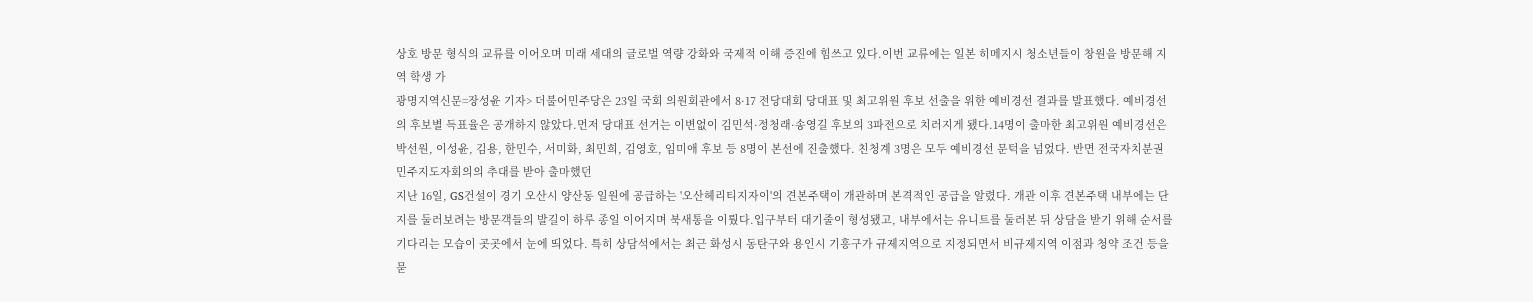상호 방문 형식의 교류를 이어오며 미래 세대의 글로벌 역량 강화와 국제적 이해 증진에 힘쓰고 있다.이번 교류에는 일본 히메지시 청소년들이 창원을 방문해 지역 학생 가
광명지역신문=장성윤 기자> 더불어민주당은 23일 국회 의원회관에서 8·17 전당대회 당대표 및 최고위원 후보 선출을 위한 예비경선 결과를 발표했다. 예비경선의 후보별 득표율은 공개하지 않았다.먼저 당대표 선거는 이변없이 김민석·정청래·송영길 후보의 3파전으로 치러지게 됐다.14명이 출마한 최고위원 예비경선은 박선원, 이성윤, 김용, 한민수, 서미화, 최민희, 김영호, 임미애 후보 등 8명이 본선에 진출했다. 친청계 3명은 모두 예비경선 문턱을 넘었다. 반면 전국자치분권민주지도자회의의 추대를 받아 출마했던
지난 16일, GS건설이 경기 오산시 양산동 일원에 공급하는 '오산헤리티지자이'의 견본주택이 개관하며 본격적인 공급을 알렸다. 개관 이후 견본주택 내부에는 단지를 둘러보려는 방문객들의 발길이 하루 종일 이어지며 북새통을 이뤘다.입구부터 대기줄이 형성됐고, 내부에서는 유니트를 둘러본 뒤 상담을 받기 위해 순서를 기다리는 모습이 곳곳에서 눈에 띄었다. 특히 상담석에서는 최근 화성시 동탄구와 용인시 기흥구가 규제지역으로 지정되면서 비규제지역 이점과 청약 조건 등을 묻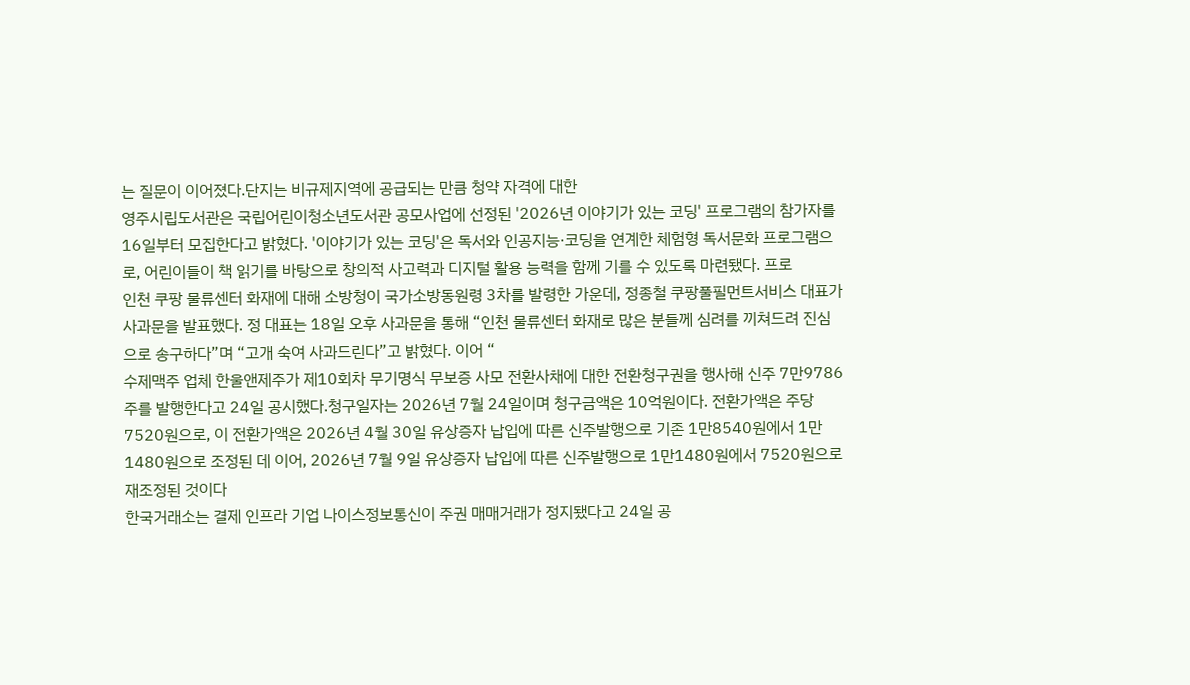는 질문이 이어졌다.단지는 비규제지역에 공급되는 만큼 청약 자격에 대한
영주시립도서관은 국립어린이청소년도서관 공모사업에 선정된 '2026년 이야기가 있는 코딩' 프로그램의 참가자를 16일부터 모집한다고 밝혔다. '이야기가 있는 코딩'은 독서와 인공지능·코딩을 연계한 체험형 독서문화 프로그램으로, 어린이들이 책 읽기를 바탕으로 창의적 사고력과 디지털 활용 능력을 함께 기를 수 있도록 마련됐다. 프로
인천 쿠팡 물류센터 화재에 대해 소방청이 국가소방동원령 3차를 발령한 가운데, 정종철 쿠팡풀필먼트서비스 대표가 사과문을 발표했다. 정 대표는 18일 오후 사과문을 통해 “인천 물류센터 화재로 많은 분들께 심려를 끼쳐드려 진심으로 송구하다”며 “고개 숙여 사과드린다”고 밝혔다. 이어 “
수제맥주 업체 한울앤제주가 제10회차 무기명식 무보증 사모 전환사채에 대한 전환청구권을 행사해 신주 7만9786주를 발행한다고 24일 공시했다.청구일자는 2026년 7월 24일이며 청구금액은 10억원이다. 전환가액은 주당 7520원으로, 이 전환가액은 2026년 4월 30일 유상증자 납입에 따른 신주발행으로 기존 1만8540원에서 1만1480원으로 조정된 데 이어, 2026년 7월 9일 유상증자 납입에 따른 신주발행으로 1만1480원에서 7520원으로 재조정된 것이다
한국거래소는 결제 인프라 기업 나이스정보통신이 주권 매매거래가 정지됐다고 24일 공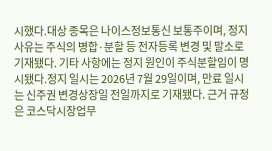시했다.대상 종목은 나이스정보통신 보통주이며, 정지 사유는 주식의 병합·분할 등 전자등록 변경 및 말소로 기재됐다. 기타 사항에는 정지 원인이 주식분할임이 명시됐다.정지 일시는 2026년 7월 29일이며, 만료 일시는 신주권 변경상장일 전일까지로 기재됐다. 근거 규정은 코스닥시장업무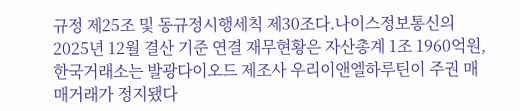규정 제25조 및 동규정시행세칙 제30조다.나이스정보통신의 2025년 12월 결산 기준 연결 재무현황은 자산총계 1조 1960억원,
한국거래소는 발광다이오드 제조사 우리이앤엘하루틴이 주권 매매거래가 정지됐다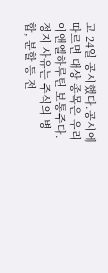고 24일 공시했다.공시에 따르면 대상 종목은 우리이앤엘하루틴 보통주다. 정지 사유는 주식의 병합, 분할 등 전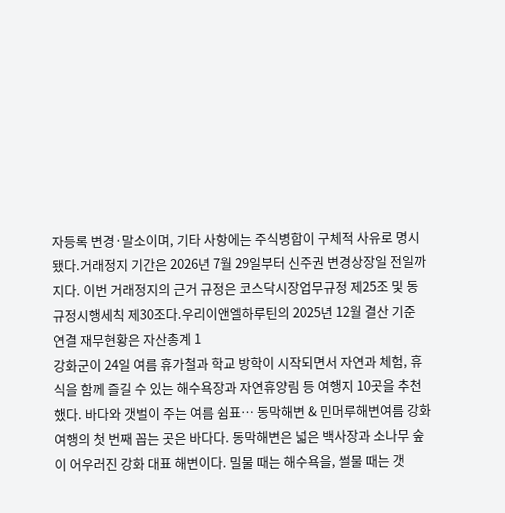자등록 변경·말소이며, 기타 사항에는 주식병합이 구체적 사유로 명시됐다.거래정지 기간은 2026년 7월 29일부터 신주권 변경상장일 전일까지다. 이번 거래정지의 근거 규정은 코스닥시장업무규정 제25조 및 동규정시행세칙 제30조다.우리이앤엘하루틴의 2025년 12월 결산 기준 연결 재무현황은 자산총계 1
강화군이 24일 여름 휴가철과 학교 방학이 시작되면서 자연과 체험, 휴식을 함께 즐길 수 있는 해수욕장과 자연휴양림 등 여행지 10곳을 추천했다. 바다와 갯벌이 주는 여름 쉼표… 동막해변 & 민머루해변여름 강화 여행의 첫 번째 꼽는 곳은 바다다. 동막해변은 넓은 백사장과 소나무 숲이 어우러진 강화 대표 해변이다. 밀물 때는 해수욕을, 썰물 때는 갯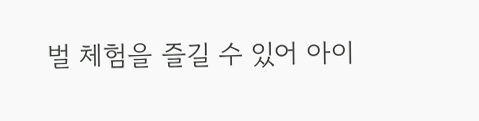벌 체험을 즐길 수 있어 아이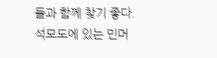들과 함께 찾기 좋다.석모도에 있는 민머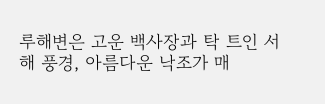루해변은 고운 백사장과 탁 트인 서해 풍경, 아름다운 낙조가 매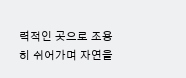력적인 곳으로 조용히 쉬어가며 자연을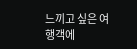느끼고 싶은 여행객에